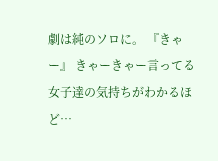劇は純のソロに。 『きゃー』 きゃーきゃー言ってる女子達の気持ちがわかるほど…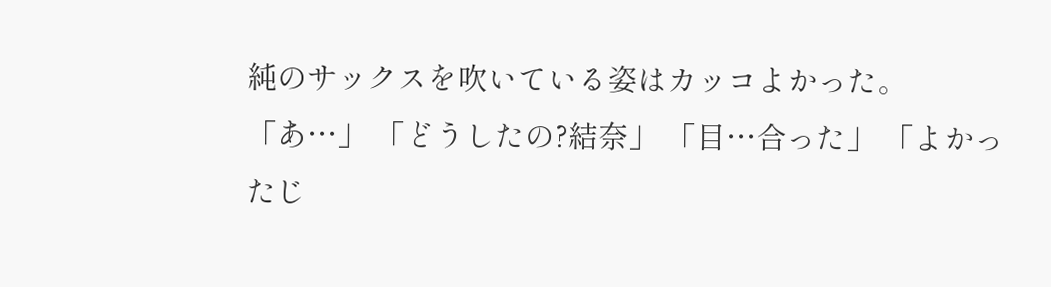純のサックスを吹いている姿はカッコよかった。 「あ…」 「どうしたの?結奈」 「目…合った」 「よかったじ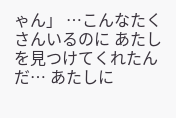ゃん」 …こんなたくさんいるのに あたしを見つけてくれたんだ… あたしに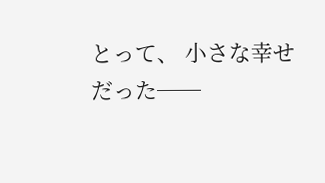とって、 小さな幸せだった──